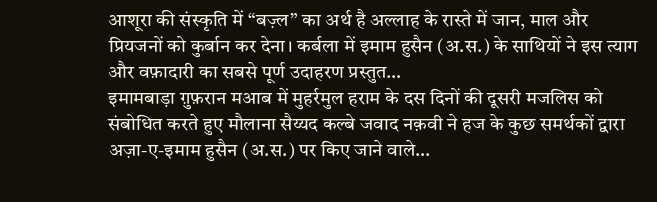आशूरा की संस्कृति में “बज़्ल” का अर्थ है अल्लाह के रास्ते में जान, माल और प्रियजनों को कुर्बान कर देना। कर्बला में इमाम हुसैन (अ.स.) के साथियों ने इस त्याग और वफ़ादारी का सबसे पूर्ण उदाहरण प्रस्तुत…
इमामबाड़ा ग़ुफ़रान मआब में मुहर्रमुल हराम के दस दिनों की दूसरी मजलिस को संबोधित करते हुए मौलाना सैय्यद कल्बे जवाद नक़वी ने हज के कुछ समर्थकों द्वारा अज़ा-ए-इमाम हुसैन (अ.स.) पर किए जाने वाले…